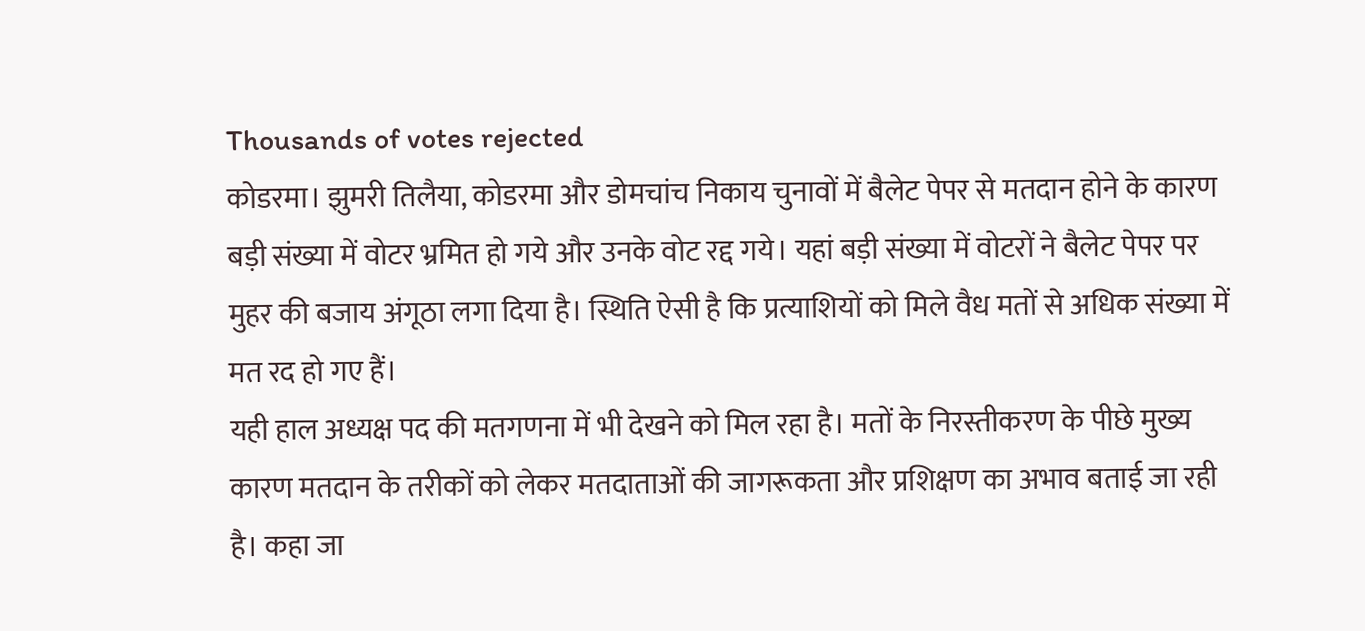Thousands of votes rejected
कोडरमा। झुमरी तिलैया, कोडरमा और डोमचांच निकाय चुनावों में बैलेट पेपर से मतदान होने के कारण बड़ी संख्या में वोटर भ्रमित हो गये और उनके वोट रद्द गये। यहां बड़ी संख्या में वोटरों ने बैलेट पेपर पर मुहर की बजाय अंगूठा लगा दिया है। स्थिति ऐसी है कि प्रत्याशियों को मिले वैध मतों से अधिक संख्या में मत रद हो गए हैं।
यही हाल अध्यक्ष पद की मतगणना में भी देखने को मिल रहा है। मतों के निरस्तीकरण के पीछे मुख्य कारण मतदान के तरीकों को लेकर मतदाताओं की जागरूकता और प्रशिक्षण का अभाव बताई जा रही है। कहा जा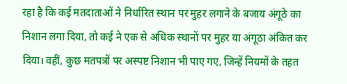रहा है कि कई मतदाताओं ने निर्धारित स्थान पर मुहर लगाने के बजाय अंगूठे का निशान लगा दिया, तो कई ने एक से अधिक स्थानों पर मुहर या अंगूठा अंकित कर दिया। वहीं, कुछ मतपत्रों पर अस्पष्ट निशान भी पाए गए, जिन्हें नियमों के तहत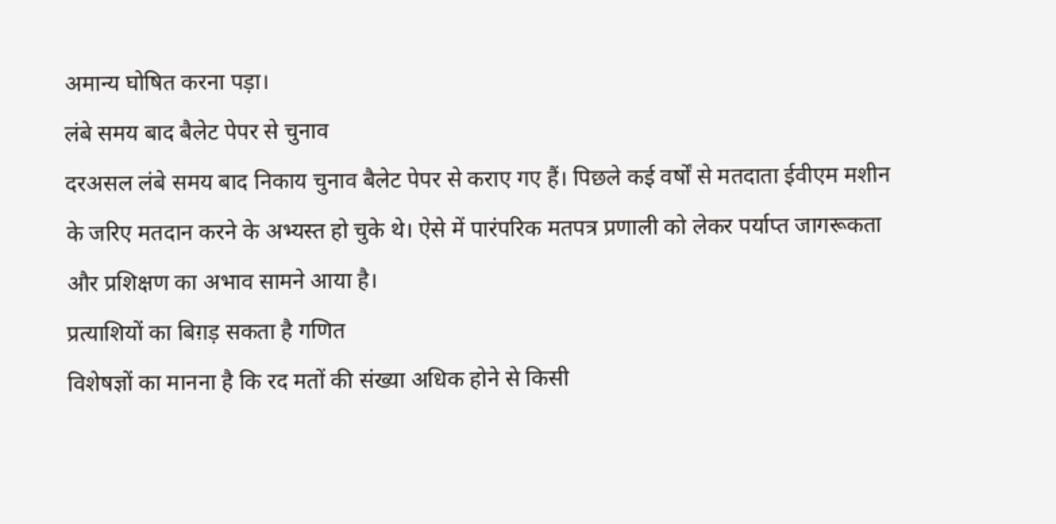अमान्य घोषित करना पड़ा।
लंबे समय बाद बैलेट पेपर से चुनाव
दरअसल लंबे समय बाद निकाय चुनाव बैलेट पेपर से कराए गए हैं। पिछले कई वर्षों से मतदाता ईवीएम मशीन के जरिए मतदान करने के अभ्यस्त हो चुके थे। ऐसे में पारंपरिक मतपत्र प्रणाली को लेकर पर्याप्त जागरूकता और प्रशिक्षण का अभाव सामने आया है।
प्रत्याशियों का बिग़ड़ सकता है गणित
विशेषज्ञों का मानना है कि रद मतों की संख्या अधिक होने से किसी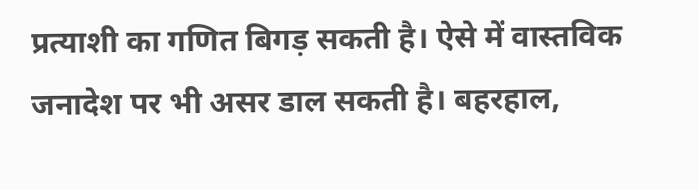प्रत्याशी का गणित बिगड़ सकती है। ऐसे में वास्तविक जनादेश पर भी असर डाल सकती है। बहरहाल,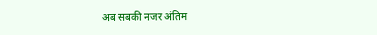अब सबकी नजर अंतिम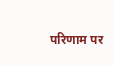परिणाम पर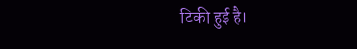टिकी हुई है।